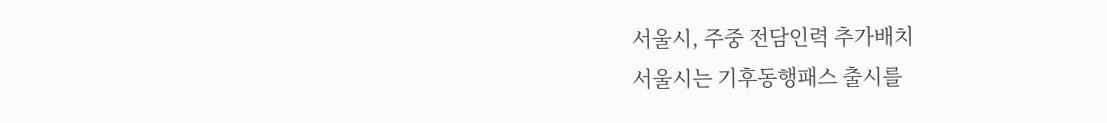서울시, 주중 전담인력 추가배치
서울시는 기후동행패스 출시를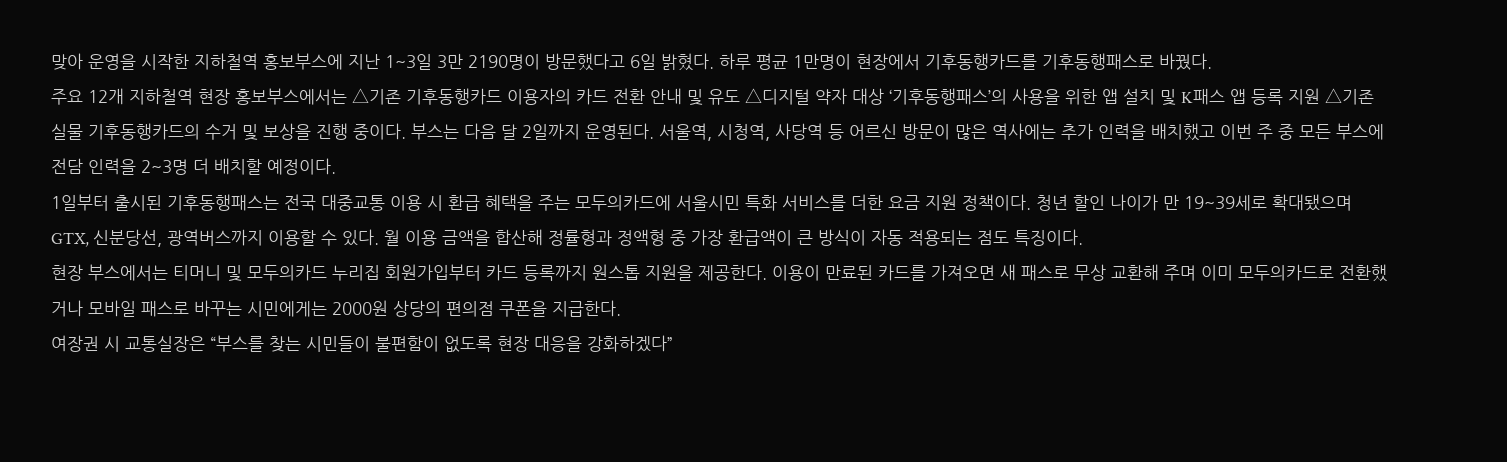맞아 운영을 시작한 지하철역 홍보부스에 지난 1~3일 3만 2190명이 방문했다고 6일 밝혔다. 하루 평균 1만명이 현장에서 기후동행카드를 기후동행패스로 바꿨다.
주요 12개 지하철역 현장 홍보부스에서는 △기존 기후동행카드 이용자의 카드 전환 안내 및 유도 △디지털 약자 대상 ‘기후동행패스’의 사용을 위한 앱 설치 및 K패스 앱 등록 지원 △기존 실물 기후동행카드의 수거 및 보상을 진행 중이다. 부스는 다음 달 2일까지 운영된다. 서울역, 시청역, 사당역 등 어르신 방문이 많은 역사에는 추가 인력을 배치했고 이번 주 중 모든 부스에 전담 인력을 2~3명 더 배치할 예정이다.
1일부터 출시된 기후동행패스는 전국 대중교통 이용 시 환급 혜택을 주는 모두의카드에 서울시민 특화 서비스를 더한 요금 지원 정책이다. 청년 할인 나이가 만 19~39세로 확대됐으며 GTX, 신분당선, 광역버스까지 이용할 수 있다. 월 이용 금액을 합산해 정률형과 정액형 중 가장 환급액이 큰 방식이 자동 적용되는 점도 특징이다.
현장 부스에서는 티머니 및 모두의카드 누리집 회원가입부터 카드 등록까지 원스톱 지원을 제공한다. 이용이 만료된 카드를 가져오면 새 패스로 무상 교환해 주며 이미 모두의카드로 전환했거나 모바일 패스로 바꾸는 시민에게는 2000원 상당의 편의점 쿠폰을 지급한다.
여장권 시 교통실장은 “부스를 찾는 시민들이 불편함이 없도록 현장 대응을 강화하겠다”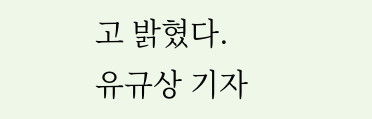고 밝혔다.
유규상 기자